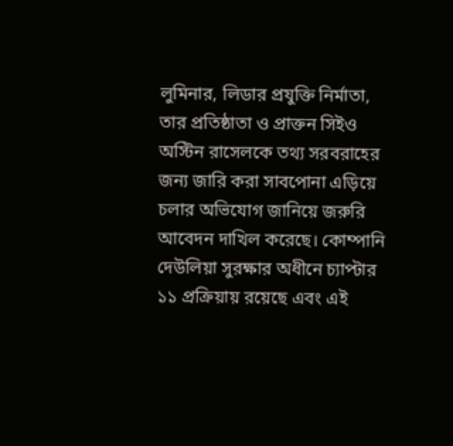লুমিনার, লিডার প্রযুক্তি নির্মাতা, তার প্রতিষ্ঠাতা ও প্রাক্তন সিইও অস্টিন রাসেলকে তথ্য সরবরাহের জন্য জারি করা সাবপোনা এড়িয়ে চলার অভিযোগ জানিয়ে জরুরি আবেদন দাখিল করেছে। কোম্পানি দেউলিয়া সুরক্ষার অধীনে চ্যাপ্টার ১১ প্রক্রিয়ায় রয়েছে এবং এই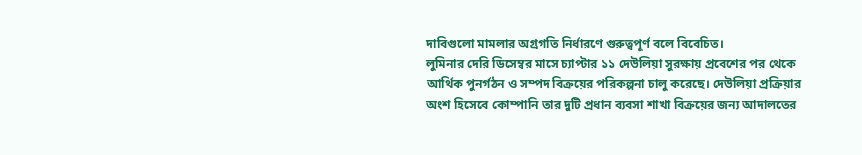দাবিগুলো মামলার অগ্রগতি নির্ধারণে গুরুত্বপূর্ণ বলে বিবেচিত।
লুমিনার দেরি ডিসেম্বর মাসে চ্যাপ্টার ১১ দেউলিয়া সুরক্ষায় প্রবেশের পর থেকে আর্থিক পুনর্গঠন ও সম্পদ বিক্রয়ের পরিকল্পনা চালু করেছে। দেউলিয়া প্রক্রিয়ার অংশ হিসেবে কোম্পানি তার দুটি প্রধান ব্যবসা শাখা বিক্রয়ের জন্য আদালতের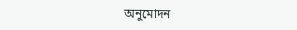অনুমোদন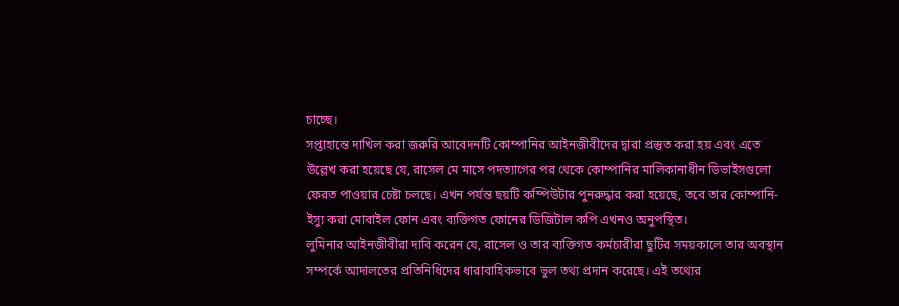চাচ্ছে।
সপ্তাহান্তে দাখিল করা জরুরি আবেদনটি কোম্পানির আইনজীবীদের দ্বারা প্রস্তুত করা হয় এবং এতে উল্লেখ করা হয়েছে যে, রাসেল মে মাসে পদত্যাগের পর থেকে কোম্পানির মালিকানাধীন ডিভাইসগুলো ফেরত পাওয়ার চেষ্টা চলছে। এখন পর্যন্ত ছয়টি কম্পিউটার পুনরুদ্ধার করা হয়েছে, তবে তার কোম্পানি-ইস্যু করা মোবাইল ফোন এবং ব্যক্তিগত ফোনের ডিজিটাল কপি এখনও অনুপস্থিত।
লুমিনার আইনজীবীরা দাবি করেন যে, রাসেল ও তার ব্যক্তিগত কর্মচারীরা ছুটির সময়কালে তার অবস্থান সম্পর্কে আদালতের প্রতিনিধিদের ধারাবাহিকভাবে ভুল তথ্য প্রদান করেছে। এই তথ্যের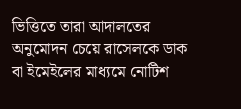ভিত্তিতে তারা আদালতের অনুমোদন চেয়ে রাসেলকে ডাক বা ইমেইলের মাধ্যমে নোটিশ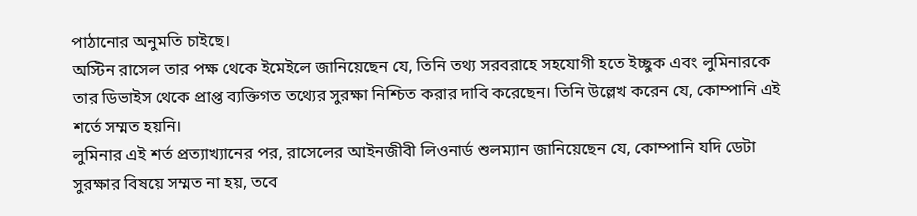পাঠানোর অনুমতি চাইছে।
অস্টিন রাসেল তার পক্ষ থেকে ইমেইলে জানিয়েছেন যে, তিনি তথ্য সরবরাহে সহযোগী হতে ইচ্ছুক এবং লুমিনারকে তার ডিভাইস থেকে প্রাপ্ত ব্যক্তিগত তথ্যের সুরক্ষা নিশ্চিত করার দাবি করেছেন। তিনি উল্লেখ করেন যে, কোম্পানি এই শর্তে সম্মত হয়নি।
লুমিনার এই শর্ত প্রত্যাখ্যানের পর, রাসেলের আইনজীবী লিওনার্ড শুলম্যান জানিয়েছেন যে, কোম্পানি যদি ডেটা সুরক্ষার বিষয়ে সম্মত না হয়, তবে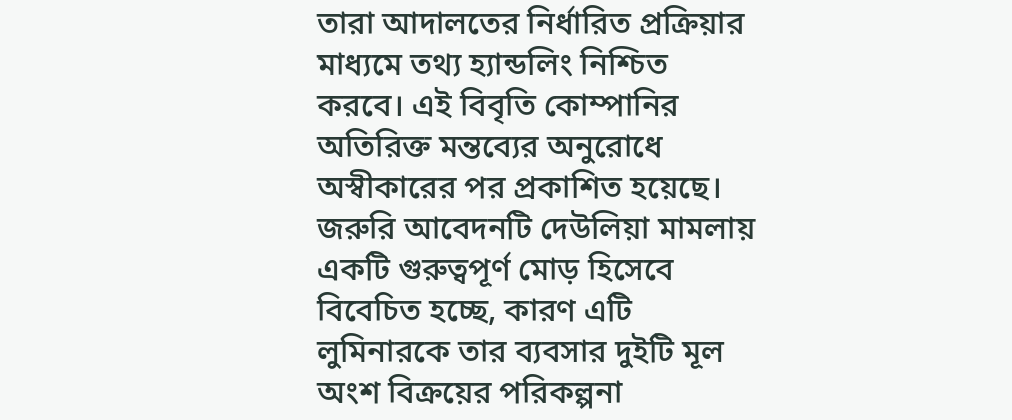তারা আদালতের নির্ধারিত প্রক্রিয়ার মাধ্যমে তথ্য হ্যান্ডলিং নিশ্চিত করবে। এই বিবৃতি কোম্পানির অতিরিক্ত মন্তব্যের অনুরোধে অস্বীকারের পর প্রকাশিত হয়েছে।
জরুরি আবেদনটি দেউলিয়া মামলায় একটি গুরুত্বপূর্ণ মোড় হিসেবে বিবেচিত হচ্ছে, কারণ এটি লুমিনারকে তার ব্যবসার দুইটি মূল অংশ বিক্রয়ের পরিকল্পনা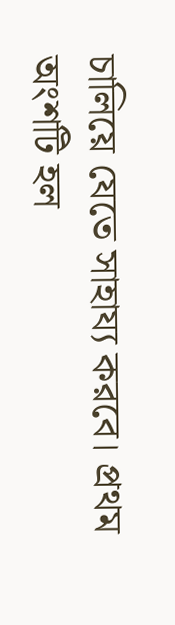চালিয়ে যেতে সাহায্য করবে। প্রথম অংশটি হল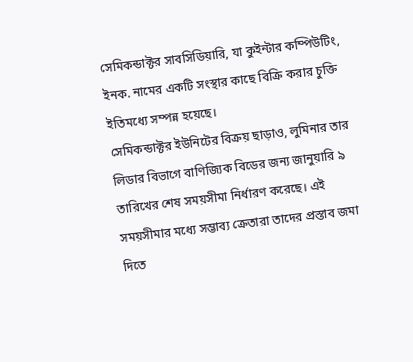সেমিকন্ডাক্টর সাবসিডিয়ারি, যা কুইন্টার কম্পিউটিং, ইনক. নামের একটি সংস্থার কাছে বিক্রি করার চুক্তি ইতিমধ্যে সম্পন্ন হয়েছে।
সেমিকন্ডাক্টর ইউনিটের বিক্রয় ছাড়াও, লুমিনার তার লিডার বিভাগে বাণিজ্যিক বিডের জন্য জানুয়ারি ৯ তারিখের শেষ সময়সীমা নির্ধারণ করেছে। এই সময়সীমার মধ্যে সম্ভাব্য ক্রেতারা তাদের প্রস্তাব জমা দিতে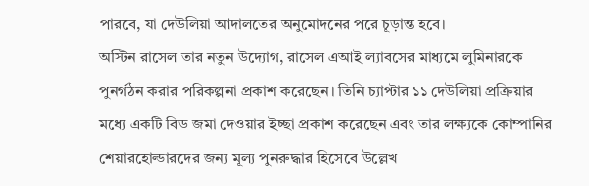পারবে, যা দেউলিয়া আদালতের অনুমোদনের পরে চূড়ান্ত হবে।
অস্টিন রাসেল তার নতুন উদ্যোগ, রাসেল এআই ল্যাবসের মাধ্যমে লুমিনারকে পুনর্গঠন করার পরিকল্পনা প্রকাশ করেছেন। তিনি চ্যাপ্টার ১১ দেউলিয়া প্রক্রিয়ার মধ্যে একটি বিড জমা দেওয়ার ইচ্ছা প্রকাশ করেছেন এবং তার লক্ষ্যকে কোম্পানির শেয়ারহোল্ডারদের জন্য মূল্য পুনরুদ্ধার হিসেবে উল্লেখ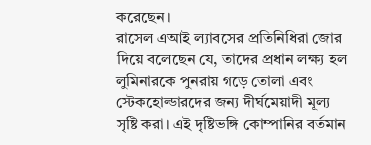করেছেন।
রাসেল এআই ল্যাবসের প্রতিনিধিরা জোর দিয়ে বলেছেন যে, তাদের প্রধান লক্ষ্য হল লুমিনারকে পুনরায় গড়ে তোলা এবং স্টেকহোল্ডারদের জন্য দীর্ঘমেয়াদী মূল্য সৃষ্টি করা। এই দৃষ্টিভঙ্গি কোম্পানির বর্তমান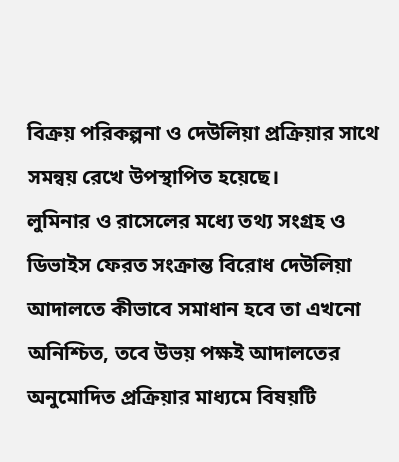বিক্রয় পরিকল্পনা ও দেউলিয়া প্রক্রিয়ার সাথে সমন্বয় রেখে উপস্থাপিত হয়েছে।
লুমিনার ও রাসেলের মধ্যে তথ্য সংগ্রহ ও ডিভাইস ফেরত সংক্রান্ত বিরোধ দেউলিয়া আদালতে কীভাবে সমাধান হবে তা এখনো অনিশ্চিত, তবে উভয় পক্ষই আদালতের অনুমোদিত প্রক্রিয়ার মাধ্যমে বিষয়টি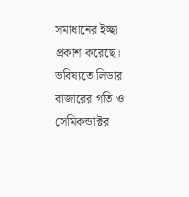সমাধানের ইচ্ছা প্রকাশ করেছে। ভবিষ্যতে লিডার বাজারের গতি ও সেমিকন্ডাক্টর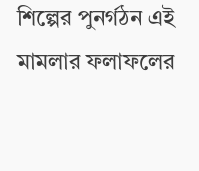শিল্পের পুনর্গঠন এই মামলার ফলাফলের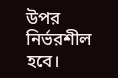উপর নির্ভরশীল হবে।